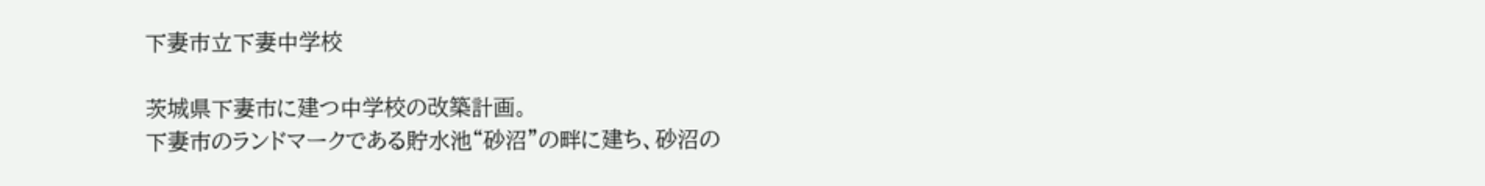下妻市立下妻中学校

茨城県下妻市に建つ中学校の改築計画。
下妻市のランドマークである貯水池“砂沼”の畔に建ち、砂沼の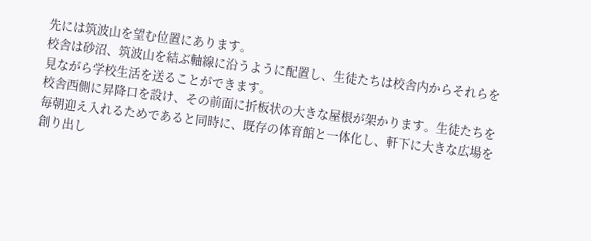先には筑波山を望む位置にあります。
校舎は砂沼、筑波山を結ぶ軸線に沿うように配置し、生徒たちは校舎内からそれらを見ながら学校生活を送ることができます。
校舎西側に昇降口を設け、その前面に折板状の大きな屋根が架かります。生徒たちを毎朝迎え入れるためであると同時に、既存の体育館と一体化し、軒下に大きな広場を創り出し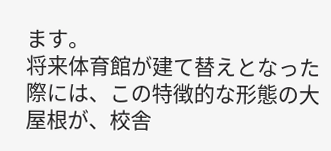ます。
将来体育館が建て替えとなった際には、この特徴的な形態の大屋根が、校舎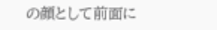の顔として前面に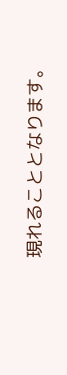現れることとなります。